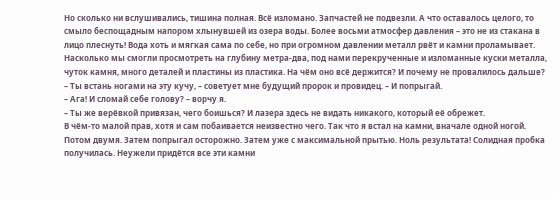Но сколько ни вслушивались, тишина полная. Всё изломано. Запчастей не подвезли. А что оставалось целого, то смыло беспощадным напором хлынувшей из озера воды. Более восьми атмосфер давления – это не из стакана в лицо плеснуть! Вода хоть и мягкая сама по себе, но при огромном давлении металл рвёт и камни проламывает.
Насколько мы смогли просмотреть на глубину метра-два, под нами перекрученные и изломанные куски металла, чуток камня, много деталей и пластины из пластика. На чём оно всё держится? И почему не провалилось дальше?
– Ты встань ногами на эту кучу, – советует мне будущий пророк и провидец. – И попрыгай.
– Ага! И сломай себе голову? – ворчу я.
– Ты же верёвкой привязан, чего боишься? И лазера здесь не видать никакого, который её обрежет.
В чём-то малой прав, хотя и сам побаивается неизвестно чего. Так что я встал на камни, вначале одной ногой. Потом двумя. Затем попрыгал осторожно. Затем уже с максимальной прытью. Ноль результата! Солидная пробка получилась. Неужели придётся все эти камни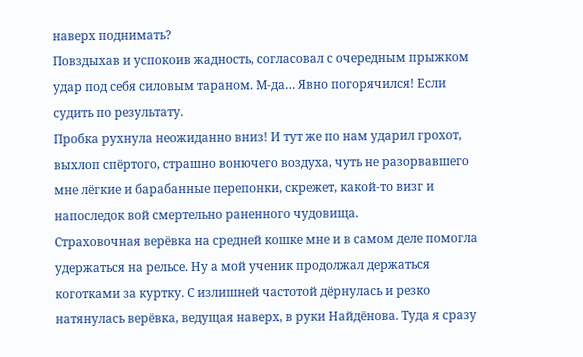наверх поднимать?
Повздыхав и успокоив жадность, согласовал с очередным прыжком удар под себя силовым тараном. М-да… Явно погорячился! Если судить по результату.
Пробка рухнула неожиданно вниз! И тут же по нам ударил грохот, выхлоп спёртого, страшно вонючего воздуха, чуть не разорвавшего мне лёгкие и барабанные перепонки, скрежет, какой-то визг и напоследок вой смертельно раненного чудовища.
Страховочная верёвка на средней кошке мне и в самом деле помогла удержаться на рельсе. Ну а мой ученик продолжал держаться коготками за куртку. С излишней частотой дёрнулась и резко натянулась верёвка, ведущая наверх, в руки Найдёнова. Туда я сразу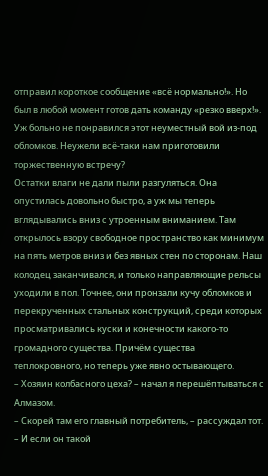отправил короткое сообщение «всё нормально!». Но был в любой момент готов дать команду «резко вверх!». Уж больно не понравился этот неуместный вой из-под обломков. Неужели всё-таки нам приготовили торжественную встречу?
Остатки влаги не дали пыли разгуляться. Она опустилась довольно быстро, а уж мы теперь вглядывались вниз с утроенным вниманием. Там открылось взору свободное пространство как минимум на пять метров вниз и без явных стен по сторонам. Наш колодец заканчивался, и только направляющие рельсы уходили в пол. Точнее, они пронзали кучу обломков и перекрученных стальных конструкций, среди которых просматривались куски и конечности какого-то громадного существа. Причём существа теплокровного, но теперь уже явно остывающего.
– Хозяин колбасного цеха? – начал я перешёптываться с Алмазом.
– Скорей там его главный потребитель, – рассуждал тот. – И если он такой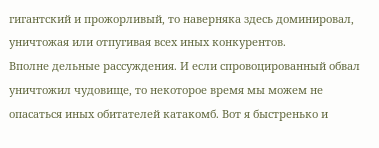гигантский и прожорливый, то наверняка здесь доминировал, уничтожая или отпугивая всех иных конкурентов.
Вполне дельные рассуждения. И если спровоцированный обвал уничтожил чудовище, то некоторое время мы можем не опасаться иных обитателей катакомб. Вот я быстренько и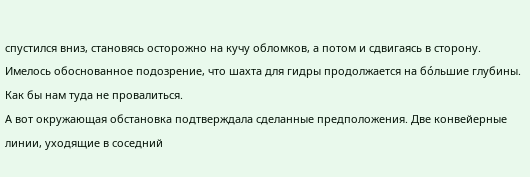спустился вниз, становясь осторожно на кучу обломков, а потом и сдвигаясь в сторону. Имелось обоснованное подозрение, что шахта для гидры продолжается на бóльшие глубины. Как бы нам туда не провалиться.
А вот окружающая обстановка подтверждала сделанные предположения. Две конвейерные линии, уходящие в соседний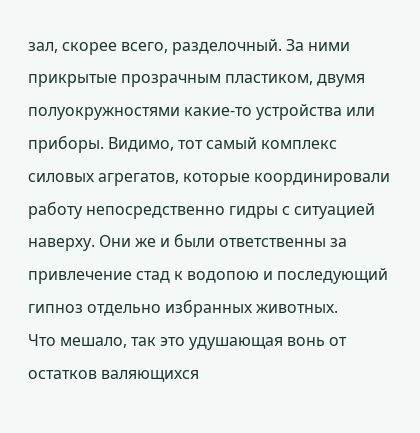зал, скорее всего, разделочный. За ними прикрытые прозрачным пластиком, двумя полуокружностями какие-то устройства или приборы. Видимо, тот самый комплекс силовых агрегатов, которые координировали работу непосредственно гидры с ситуацией наверху. Они же и были ответственны за привлечение стад к водопою и последующий гипноз отдельно избранных животных.
Что мешало, так это удушающая вонь от остатков валяющихся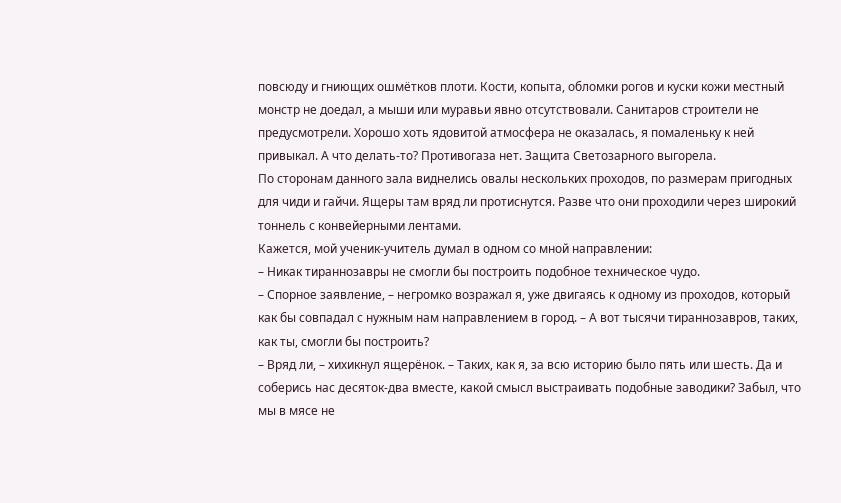повсюду и гниющих ошмётков плоти. Кости, копыта, обломки рогов и куски кожи местный монстр не доедал, а мыши или муравьи явно отсутствовали. Санитаров строители не предусмотрели. Хорошо хоть ядовитой атмосфера не оказалась, я помаленьку к ней привыкал. А что делать-то? Противогаза нет. Защита Светозарного выгорела.
По сторонам данного зала виднелись овалы нескольких проходов, по размерам пригодных для чиди и гайчи. Ящеры там вряд ли протиснутся. Разве что они проходили через широкий тоннель с конвейерными лентами.
Кажется, мой ученик-учитель думал в одном со мной направлении:
– Никак тираннозавры не смогли бы построить подобное техническое чудо.
– Спорное заявление, – негромко возражал я, уже двигаясь к одному из проходов, который как бы совпадал с нужным нам направлением в город. – А вот тысячи тираннозавров, таких, как ты, смогли бы построить?
– Вряд ли, – хихикнул ящерёнок. – Таких, как я, за всю историю было пять или шесть. Да и соберись нас десяток-два вместе, какой смысл выстраивать подобные заводики? Забыл, что мы в мясе не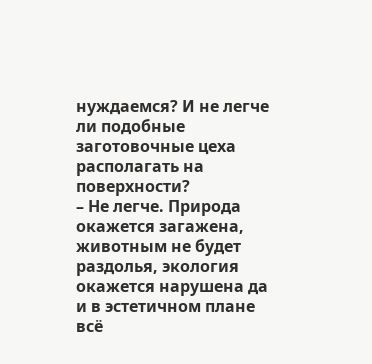нуждаемся? И не легче ли подобные заготовочные цеха располагать на поверхности?
– Не легче. Природа окажется загажена, животным не будет раздолья, экология окажется нарушена да и в эстетичном плане всё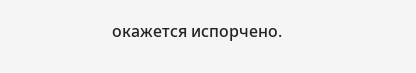окажется испорчено.